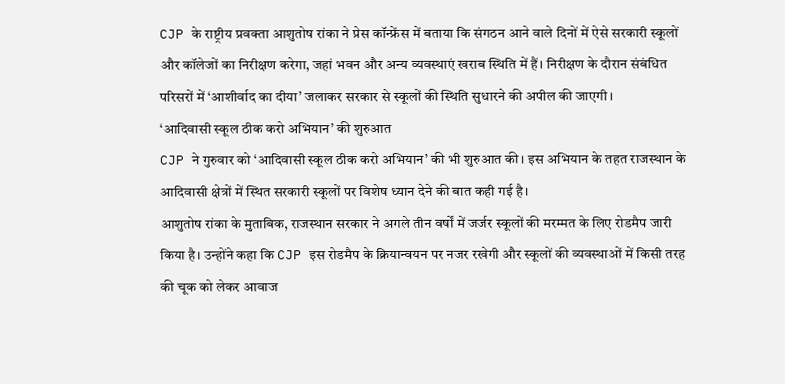CJP के राष्ट्रीय प्रवक्ता आशुतोष रांका ने प्रेस कॉन्फ्रेंस में बताया कि संगठन आने वाले दिनों में ऐसे सरकारी स्कूलों और कॉलेजों का निरीक्षण करेगा, जहां भवन और अन्य व्यवस्थाएं खराब स्थिति में हैं। निरीक्षण के दौरान संबंधित परिसरों में ‘आशीर्वाद का दीया’ जलाकर सरकार से स्कूलों की स्थिति सुधारने की अपील की जाएगी।
‘आदिवासी स्कूल ठीक करो अभियान’ की शुरुआत
CJP ने गुरुवार को ‘आदिवासी स्कूल ठीक करो अभियान’ की भी शुरुआत की। इस अभियान के तहत राजस्थान के आदिवासी क्षेत्रों में स्थित सरकारी स्कूलों पर विशेष ध्यान देने की बात कही गई है।
आशुतोष रांका के मुताबिक, राजस्थान सरकार ने अगले तीन वर्षों में जर्जर स्कूलों की मरम्मत के लिए रोडमैप जारी किया है। उन्होंने कहा कि CJP इस रोडमैप के क्रियान्वयन पर नजर रखेगी और स्कूलों की व्यवस्थाओं में किसी तरह की चूक को लेकर आवाज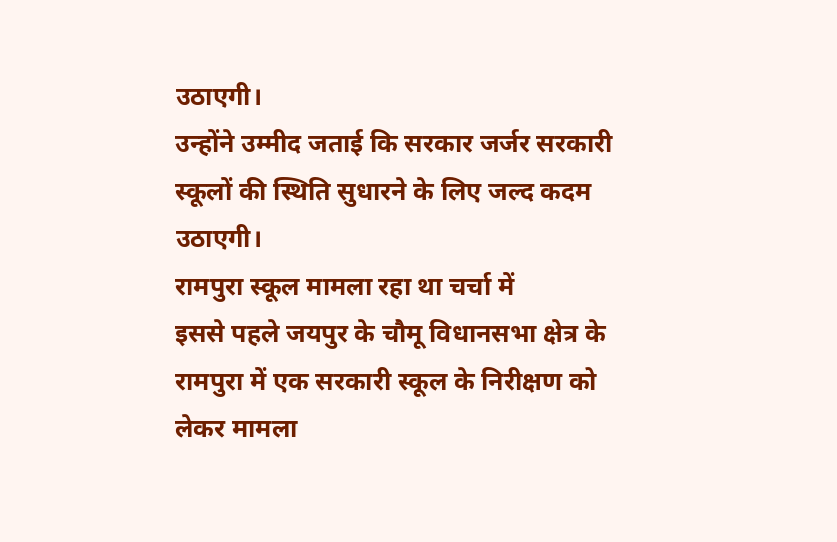उठाएगी।
उन्होंने उम्मीद जताई कि सरकार जर्जर सरकारी स्कूलों की स्थिति सुधारने के लिए जल्द कदम उठाएगी।
रामपुरा स्कूल मामला रहा था चर्चा में
इससे पहले जयपुर के चौमू विधानसभा क्षेत्र के रामपुरा में एक सरकारी स्कूल के निरीक्षण को लेकर मामला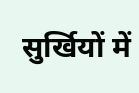सुर्खियों में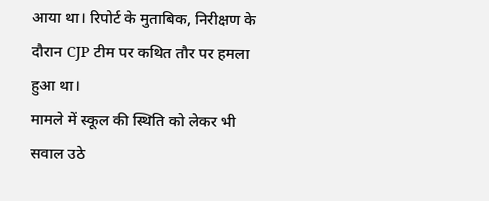आया था। रिपोर्ट के मुताबिक, निरीक्षण के दौरान CJP टीम पर कथित तौर पर हमला हुआ था।
मामले में स्कूल की स्थिति को लेकर भी सवाल उठे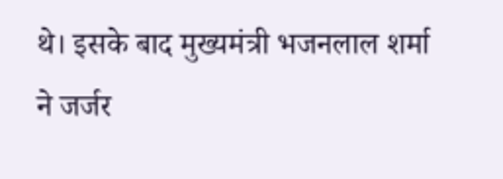थे। इसके बाद मुख्यमंत्री भजनलाल शर्मा ने जर्जर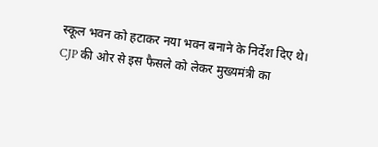स्कूल भवन को हटाकर नया भवन बनाने के निर्देश दिए थे।
CJP की ओर से इस फैसले को लेकर मुख्यमंत्री का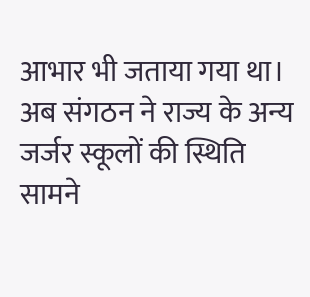आभार भी जताया गया था। अब संगठन ने राज्य के अन्य जर्जर स्कूलों की स्थिति सामने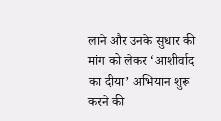लाने और उनके सुधार की मांग को लेकर ‘आशीर्वाद का दीया’ अभियान शुरू करने की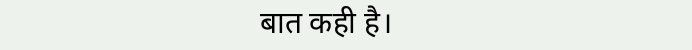बात कही है।